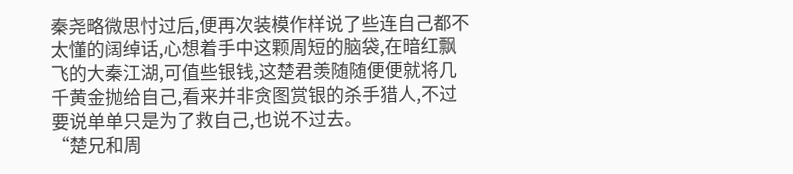秦尧略微思忖过后,便再次装模作样说了些连自己都不太懂的阔绰话,心想着手中这颗周短的脑袋,在暗红飘飞的大秦江湖,可值些银钱,这楚君羡随随便便就将几千黄金抛给自己,看来并非贪图赏银的杀手猎人,不过要说单单只是为了救自己,也说不过去。
“楚兄和周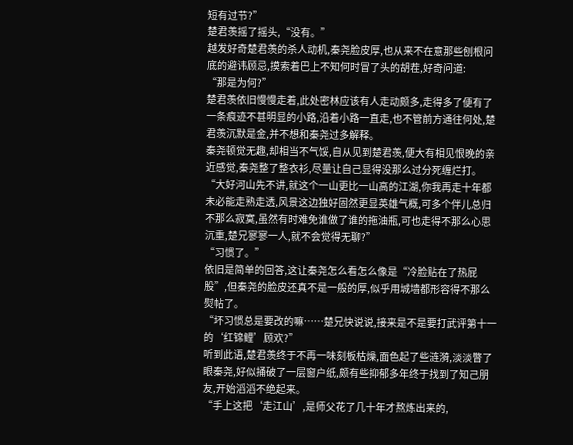短有过节?”
楚君羡摇了摇头,“没有。”
越发好奇楚君羡的杀人动机,秦尧脸皮厚,也从来不在意那些刨根问底的避讳顾忌,摸索着巴上不知何时冒了头的胡茬,好奇问道:
“那是为何?”
楚君羡依旧慢慢走着,此处密林应该有人走动颇多,走得多了便有了一条痕迹不甚明显的小路,沿着小路一直走,也不管前方通往何处,楚君羡沉默是金,并不想和秦尧过多解释。
秦尧顿觉无趣,却相当不气馁,自从见到楚君羡,便大有相见恨晚的亲近感觉,秦尧整了整衣衫,尽量让自己显得没那么过分死缠烂打。
“大好河山先不讲,就这个一山更比一山高的江湖,你我再走十年都未必能走熟走透,风景这边独好固然更显英雄气概,可多个伴儿总归不那么寂寞,虽然有时难免谁做了谁的拖油瓶,可也走得不那么心思沉重,楚兄寥寥一人,就不会觉得无聊?”
“习惯了。”
依旧是简单的回答,这让秦尧怎么看怎么像是“冷脸贴在了热屁股”,但秦尧的脸皮还真不是一般的厚,似乎用城墙都形容得不那么熨帖了。
“坏习惯总是要改的嘛……楚兄快说说,接来是不是要打武评第十一的‘红锦鲤’顾欢?”
听到此语,楚君羡终于不再一味刻板枯燥,面色起了些涟漪,淡淡瞥了眼秦尧,好似捅破了一层窗户纸,颇有些抑郁多年终于找到了知己朋友,开始滔滔不绝起来。
“手上这把‘走江山’,是师父花了几十年才熬炼出来的,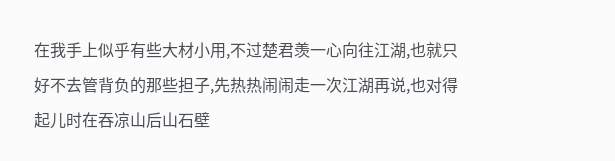在我手上似乎有些大材小用,不过楚君羡一心向往江湖,也就只好不去管背负的那些担子,先热热闹闹走一次江湖再说,也对得起儿时在吞凉山后山石壁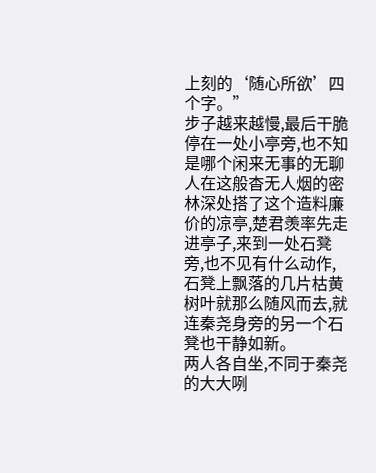上刻的‘随心所欲’四个字。”
步子越来越慢,最后干脆停在一处小亭旁,也不知是哪个闲来无事的无聊人在这般杳无人烟的密林深处搭了这个造料廉价的凉亭,楚君羡率先走进亭子,来到一处石凳旁,也不见有什么动作,石凳上飘落的几片枯黄树叶就那么随风而去,就连秦尧身旁的另一个石凳也干静如新。
两人各自坐,不同于秦尧的大大咧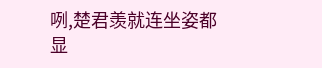咧,楚君羡就连坐姿都显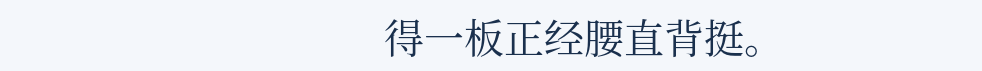得一板正经腰直背挺。